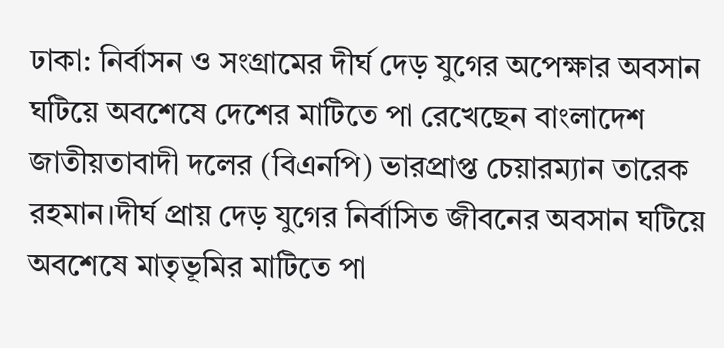ঢাকা: নির্বাসন ও সংগ্রামের দীর্ঘ দেড় যুগের অপেক্ষার অবসান ঘটিয়ে অবশেষে দেশের মাটিতে পা রেখেছেন বাংলাদেশ জাতীয়তাবাদী দলের (বিএনপি) ভারপ্রাপ্ত চেয়ারম্যান তারেক রহমান।দীর্ঘ প্রায় দেড় যুগের নির্বাসিত জীবনের অবসান ঘটিয়ে অবশেষে মাতৃভূমির মাটিতে পা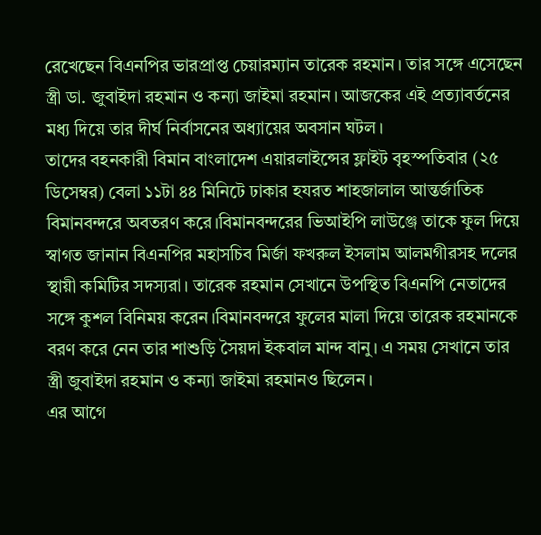রেখেছেন বিএনপির ভারপ্রাপ্ত চেয়ারম্যান তারেক রহমান। তার সঙ্গে এসেছেন স্ত্রী ডা. জুবাইদা রহমান ও কন্যা জাইমা রহমান। আজকের এই প্রত্যাবর্তনের মধ্য দিয়ে তার দীর্ঘ নির্বাসনের অধ্যায়ের অবসান ঘটল।
তাদের বহনকারী বিমান বাংলাদেশ এয়ারলাইন্সের ফ্লাইট বৃহস্পতিবার (২৫ ডিসেম্বর) বেলা ১১টা ৪৪ মিনিটে ঢাকার হযরত শাহজালাল আন্তর্জাতিক বিমানবন্দরে অবতরণ করে।বিমানবন্দরের ভিআইপি লাউঞ্জে তাকে ফুল দিয়ে স্বাগত জানান বিএনপির মহাসচিব মির্জা ফখরুল ইসলাম আলমগীরসহ দলের স্থায়ী কমিটির সদস্যরা। তারেক রহমান সেখানে উপস্থিত বিএনপি নেতাদের সঙ্গে কুশল বিনিময় করেন।বিমানবন্দরে ফুলের মালা দিয়ে তারেক রহমানকে বরণ করে নেন তার শাশুড়ি সৈয়দা ইকবাল মান্দ বানু। এ সময় সেখানে তার স্ত্রী জুবাইদা রহমান ও কন্যা জাইমা রহমানও ছিলেন।
এর আগে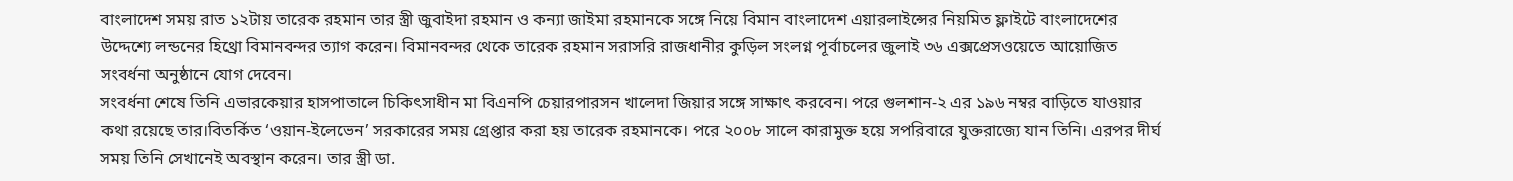বাংলাদেশ সময় রাত ১২টায় তারেক রহমান তার স্ত্রী জুবাইদা রহমান ও কন্যা জাইমা রহমানকে সঙ্গে নিয়ে বিমান বাংলাদেশ এয়ারলাইন্সের নিয়মিত ফ্লাইটে বাংলাদেশের উদ্দেশ্যে লন্ডনের হিথ্রো বিমানবন্দর ত্যাগ করেন। বিমানবন্দর থেকে তারেক রহমান সরাসরি রাজধানীর কুড়িল সংলগ্ন পূর্বাচলের জুলাই ৩৬ এক্সপ্রেসওয়েতে আয়োজিত সংবর্ধনা অনুষ্ঠানে যোগ দেবেন।
সংবর্ধনা শেষে তিনি এভারকেয়ার হাসপাতালে চিকিৎসাধীন মা বিএনপি চেয়ারপারসন খালেদা জিয়ার সঙ্গে সাক্ষাৎ করবেন। পরে গুলশান-২ এর ১৯৬ নম্বর বাড়িতে যাওয়ার কথা রয়েছে তার।বিতর্কিত ‘ওয়ান-ইলেভেন’ সরকারের সময় গ্রেপ্তার করা হয় তারেক রহমানকে। পরে ২০০৮ সালে কারামুক্ত হয়ে সপরিবারে যুক্তরাজ্যে যান তিনি। এরপর দীর্ঘ সময় তিনি সেখানেই অবস্থান করেন। তার স্ত্রী ডা.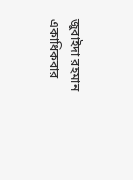জুবাইদা রহমান একাধিকবার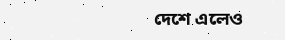দেশে এলেও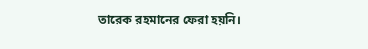তারেক রহমানের ফেরা হয়নি।